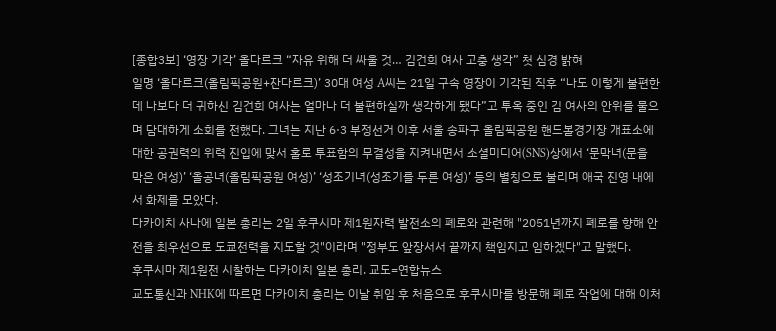[종합3보] ‘영장 기각’ 올다르크 “자유 위해 더 싸울 것… 김건희 여사 고충 생각” 첫 심경 밝혀
일명 ‘올다르크(올림픽공원+잔다르크)’ 30대 여성 A씨는 21일 구속 영장이 기각된 직후 “나도 이렇게 불편한데 나보다 더 귀하신 김건희 여사는 얼마나 더 불편하실까 생각하게 됐다”고 투옥 중인 김 여사의 안위를 물으며 담대하게 소회를 전했다. 그녀는 지난 6·3 부정선거 이후 서울 송파구 올림픽공원 핸드볼경기장 개표소에 대한 공권력의 위력 진입에 맞서 홀로 투표함의 무결성을 지켜내면서 소셜미디어(SNS)상에서 ‘문막녀(문을 막은 여성)’ ‘올공녀(올림픽공원 여성)’ ‘성조기녀(성조기를 두른 여성)’ 등의 별칭으로 불리며 애국 진영 내에서 화제를 모았다.
다카이치 사나에 일본 총리는 2일 후쿠시마 제1원자력 발전소의 폐로와 관련해 "2051년까지 폐로를 향해 안전을 최우선으로 도쿄전력을 지도할 것"이라며 "정부도 앞장서서 끝까지 책임지고 임하겠다"고 말했다.
후쿠시마 제1원전 시찰하는 다카이치 일본 총리. 교도=연합뉴스
교도통신과 NHK에 따르면 다카이치 총리는 이날 취임 후 처음으로 후쿠시마를 방문해 폐로 작업에 대해 이처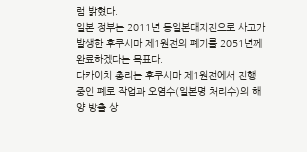럼 밝혔다.
일본 정부는 2011년 동일본대지진으로 사고가 발생한 후쿠시마 제1원전의 폐기를 2051년께 완료하겠다는 목표다.
다카이치 총리는 후쿠시마 제1원전에서 진행 중인 폐로 작업과 오염수(일본명 처리수)의 해양 방출 상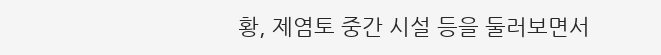황, 제염토 중간 시설 등을 둘러보면서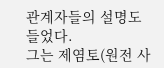관계자들의 설명도 들었다.
그는 제염토(원전 사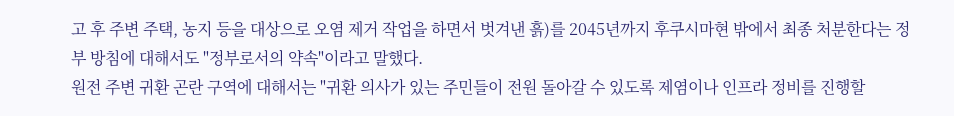고 후 주변 주택, 농지 등을 대상으로 오염 제거 작업을 하면서 벗겨낸 흙)를 2045년까지 후쿠시마현 밖에서 최종 처분한다는 정부 방침에 대해서도 "정부로서의 약속"이라고 말했다.
원전 주변 귀환 곤란 구역에 대해서는 "귀환 의사가 있는 주민들이 전원 돌아갈 수 있도록 제염이나 인프라 정비를 진행할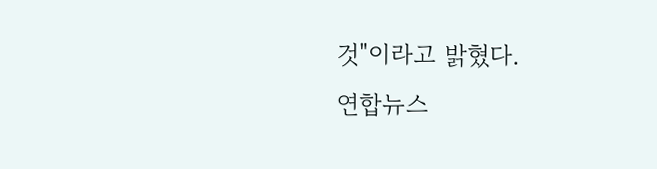것"이라고 밝혔다.
연합뉴스